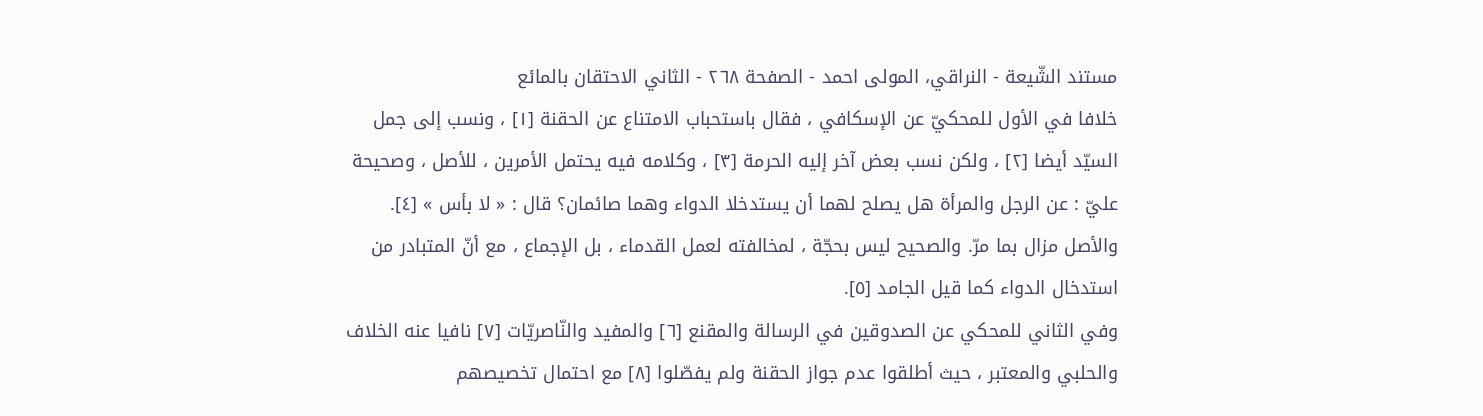مستند الشّيعة - النراقي، المولى احمد - الصفحة ٢٦٨ - الثاني الاحتقان بالمائع
خلافا في الأول للمحكيّ عن الإسكافي ، فقال باستحباب الامتناع عن الحقنة [١] ، ونسب إلى جمل السيّد أيضا [٢] ، ولكن نسب بعض آخر إليه الحرمة [٣] ، وكلامه فيه يحتمل الأمرين ، للأصل ، وصحيحة عليّ : عن الرجل والمرأة هل يصلح لهما أن يستدخلا الدواء وهما صائمان؟ قال : « لا بأس » [٤].
والأصل مزال بما مرّ. والصحيح ليس بحجّة ، لمخالفته لعمل القدماء ، بل الإجماع ، مع أنّ المتبادر من استدخال الدواء كما قيل الجامد [٥].
وفي الثاني للمحكي عن الصدوقين في الرسالة والمقنع [٦] والمفيد والنّاصريّات [٧] نافيا عنه الخلاف والحلبي والمعتبر ، حيث أطلقوا عدم جواز الحقنة ولم يفصّلوا [٨] مع احتمال تخصيصهم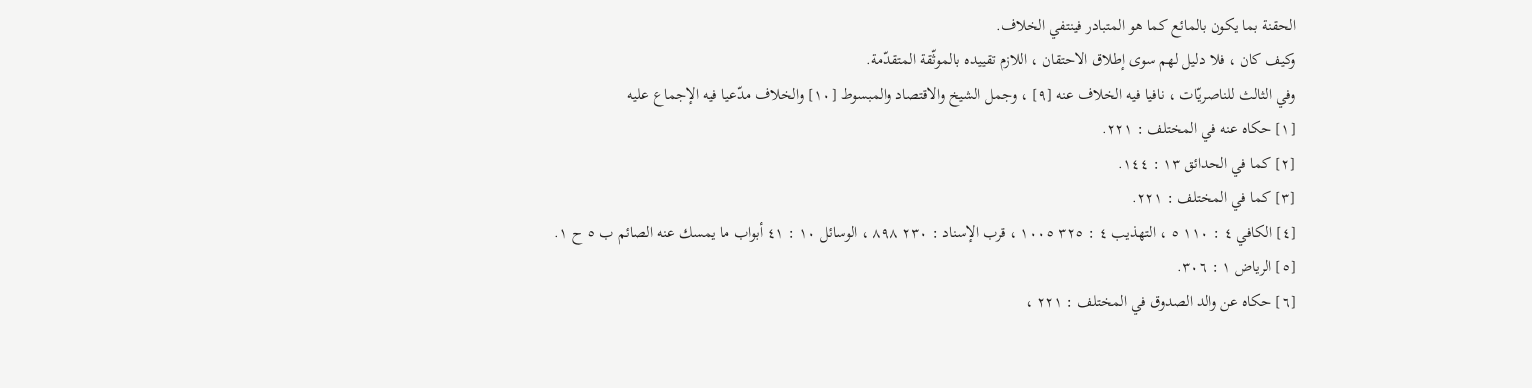الحقنة بما يكون بالمائع كما هو المتبادر فينتفي الخلاف.
وكيف كان ، فلا دليل لهم سوى إطلاق الاحتقان ، اللازم تقييده بالموثّقة المتقدّمة.
وفي الثالث للناصريّات ، نافيا فيه الخلاف عنه [٩] ، وجمل الشيخ والاقتصاد والمبسوط [١٠] والخلاف مدّعيا فيه الإجماع عليه
[١] حكاه عنه في المختلف : ٢٢١.
[٢] كما في الحدائق ١٣ : ١٤٤.
[٣] كما في المختلف : ٢٢١.
[٤] الكافي ٤ : ١١٠ ٥ ، التهذيب ٤ : ٣٢٥ ١٠٠٥ ، قرب الإسناد : ٢٣٠ ٨٩٨ ، الوسائل ١٠ : ٤١ أبواب ما يمسك عنه الصائم ب ٥ ح ١.
[٥] الرياض ١ : ٣٠٦.
[٦] حكاه عن والد الصدوق في المختلف : ٢٢١ ،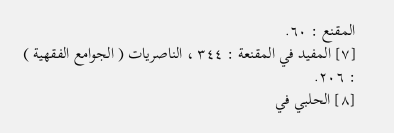المقنع : ٦٠.
[٧] المفيد في المقنعة : ٣٤٤ ، الناصريات ( الجوامع الفقهية ) : ٢٠٦.
[٨] الحلبي في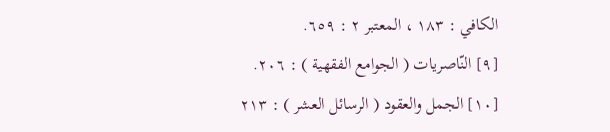الكافي : ١٨٣ ، المعتبر ٢ : ٦٥٩.
[٩] النّاصريات ( الجوامع الفقهية ) : ٢٠٦.
[١٠] الجمل والعقود ( الرسائل العشر ) : ٢١٣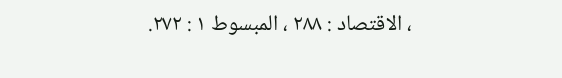، الاقتصاد : ٢٨٨ ، المبسوط ١ : ٢٧٢.